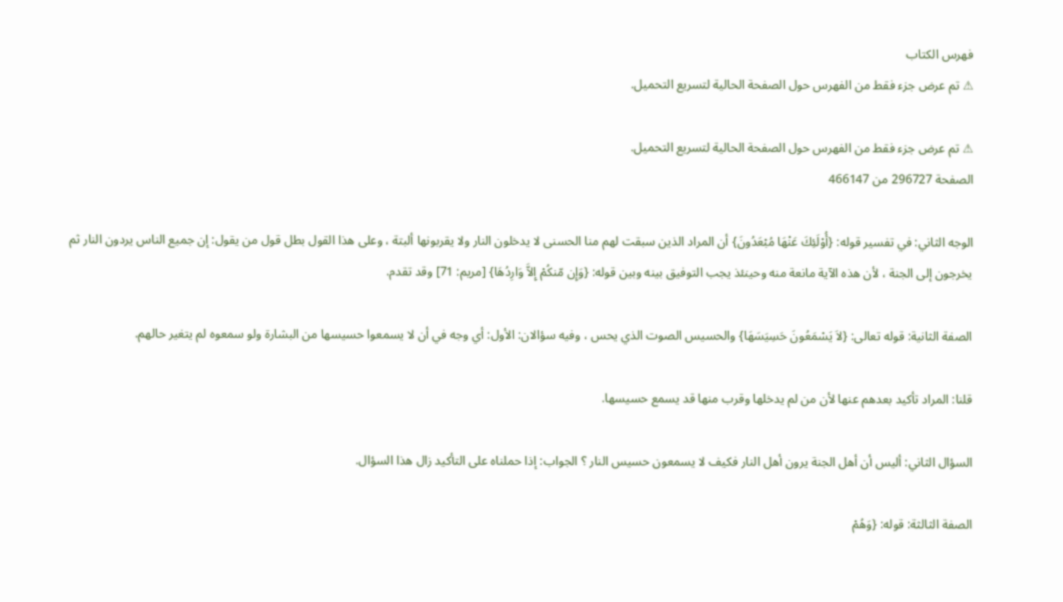فهرس الكتاب
⚠ تم عرض جزء فقط من الفهرس حول الصفحة الحالية لتسريع التحميل.

⚠ تم عرض جزء فقط من الفهرس حول الصفحة الحالية لتسريع التحميل.
الصفحة 296727 من 466147

الوجه الثاني: في تفسير قوله: {أُوْلَئِكَ عَنْهَا مُبْعَدُونَ} أن المراد الذين سبقت لهم منا الحسنى لا يدخلون النار ولا يقربونها ألبتة ، وعلى هذا القول بطل قول من يقول: إن جميع الناس يردون النار ثم يخرجون إلى الجنة ، لأن هذه الآية مانعة منه وحينئذ يجب التوفيق بينه وبين قوله: {وَإِن مّنكُمْ إِلاَّ وَارِدُهَا} [مريم: 71] وقد تقدم.

الصفة الثانية: قوله تعالى: {لاَ يَسْمَعُونَ حَسِيَسَهَا} والحسيس الصوت الذي يحس ، وفيه سؤالان: الأول: أي وجه في أن لا يسمعوا حسيسها من البشارة ولو سمعوه لم يتغير حالهم.

قلنا: المراد تأكيد بعدهم عنها لأن من لم يدخلها وقرب منها قد يسمع حسيسها.

السؤال الثاني: أليس أن أهل الجنة يرون أهل النار فكيف لا يسمعون حسيس النار ؟ الجواب: إذا حملناه على التأكيد زال هذا السؤال.

الصفة الثالثة: قوله: {وَهُمْ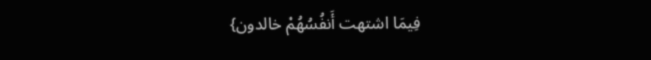فِيمَا اشتهت أَنفُسُهُمْ خالدون}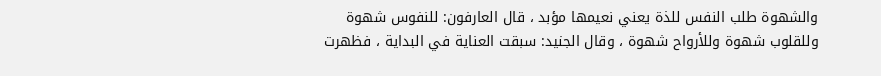والشهوة طلب النفس للذة يعني نعيمها مؤبد ، قال العارفون: للنفوس شهوة وللقلوب شهوة وللأرواح شهوة ، وقال الجنيد: سبقت العناية في البداية ، فظهرت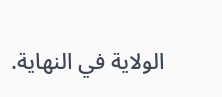الولاية في النهاية.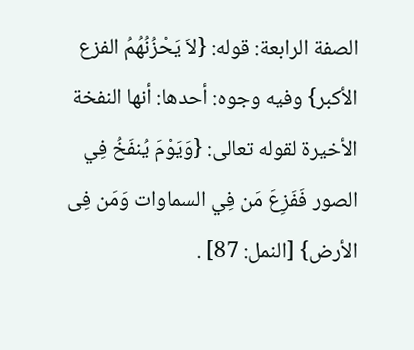الصفة الرابعة: قوله: {لاَ يَحْزُنُهُمُ الفزع الأكبر} وفيه وجوه: أحدها: أنها النفخة الأخيرة لقوله تعالى: {وَيَوْمَ يُنفَخُ فِي الصور فَفَزِعَ مَن فِي السماوات وَمَن فِى الأرض} [النمل: 87] .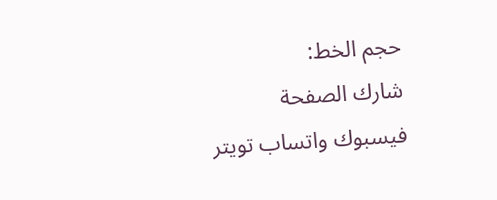حجم الخط:
شارك الصفحة
فيسبوك واتساب تويتر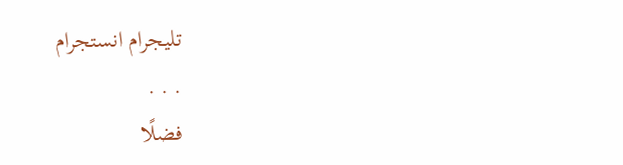تليجرام انستجرام
. . .
فضلًا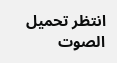انتظر تحميل الصوت